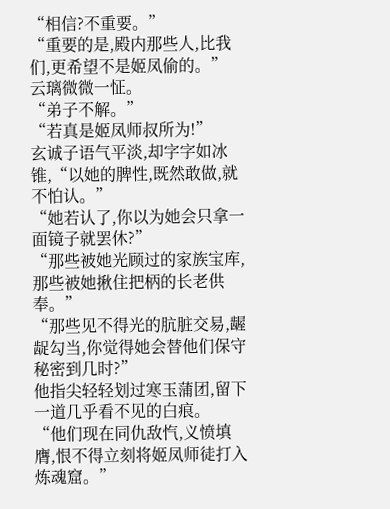“相信?不重要。”
“重要的是,殿内那些人,比我们,更希望不是姬凤偷的。”
云璃微微一怔。
“弟子不解。”
“若真是姬凤师叔所为!”
玄诚子语气平淡,却字字如冰锥,“以她的脾性,既然敢做,就不怕认。”
“她若认了,你以为她会只拿一面镜子就罢休?”
“那些被她光顾过的家族宝库,那些被她揪住把柄的长老供奉。”
“那些见不得光的肮脏交易,龌龊勾当,你觉得她会替他们保守秘密到几时?”
他指尖轻轻划过寒玉蒲团,留下一道几乎看不见的白痕。
“他们现在同仇敌忾,义愤填膺,恨不得立刻将姬凤师徒打入炼魂窟。”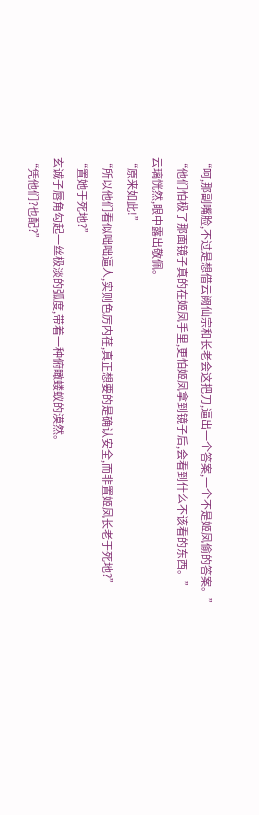“呵,那副嘴脸,不过是想借云阙仙宗和长老会这把刀,逼出一个答案,一个不是姬凤偷的答案。”
“他们怕极了那面镜子真的在姬凤手里,更怕姬凤拿到镜子后,会看到什么不该看的东西。”
云璃恍然,眼中露出敬佩。
“原来如此!”
“所以他们看似咄咄逼人,实则色厉内荏,真正想要的是确认安全,而非置姬凤长老于死地?”
“置她于死地?”
玄诚子唇角勾起一丝极淡的弧度,带着一种俯瞰蝼蚁的漠然。
“凭他们?也配?”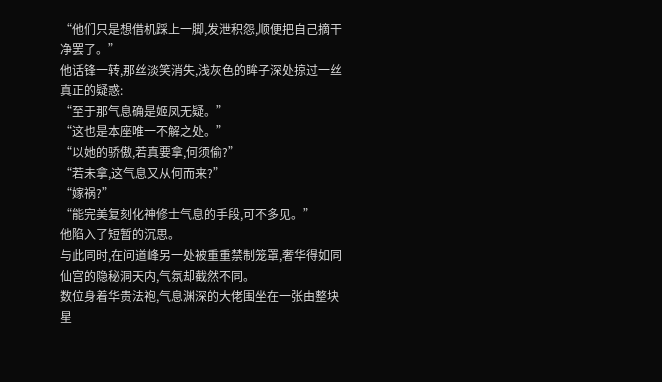“他们只是想借机踩上一脚,发泄积怨,顺便把自己摘干净罢了。”
他话锋一转,那丝淡笑消失,浅灰色的眸子深处掠过一丝真正的疑惑:
“至于那气息确是姬凤无疑。”
“这也是本座唯一不解之处。”
“以她的骄傲,若真要拿,何须偷?”
“若未拿,这气息又从何而来?”
“嫁祸?”
“能完美复刻化神修士气息的手段,可不多见。”
他陷入了短暂的沉思。
与此同时,在问道峰另一处被重重禁制笼罩,奢华得如同仙宫的隐秘洞天内,气氛却截然不同。
数位身着华贵法袍,气息渊深的大佬围坐在一张由整块星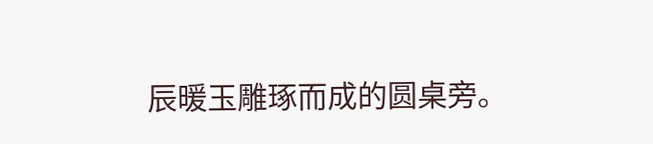辰暖玉雕琢而成的圆桌旁。